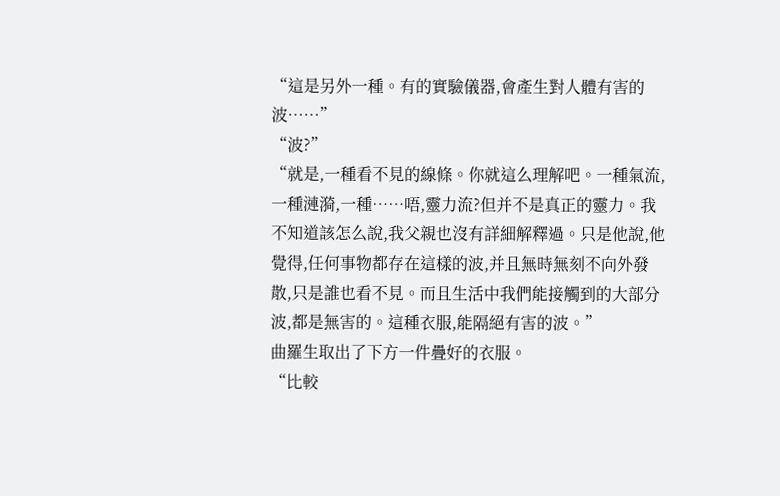“這是另外一種。有的實驗儀器,會產生對人體有害的波……”
“波?”
“就是,一種看不見的線條。你就這么理解吧。一種氣流,一種漣漪,一種……唔,靈力流?但并不是真正的靈力。我不知道該怎么說,我父親也沒有詳細解釋過。只是他說,他覺得,任何事物都存在這樣的波,并且無時無刻不向外發散,只是誰也看不見。而且生活中我們能接觸到的大部分波,都是無害的。這種衣服,能隔絕有害的波。”
曲羅生取出了下方一件疊好的衣服。
“比較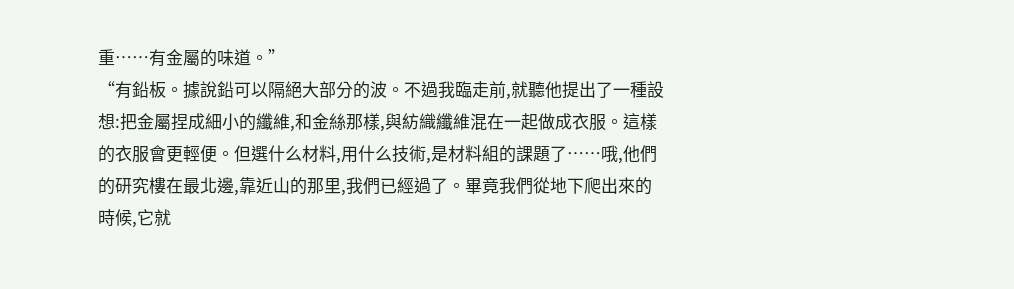重……有金屬的味道。”
“有鉛板。據說鉛可以隔絕大部分的波。不過我臨走前,就聽他提出了一種設想:把金屬捏成細小的纖維,和金絲那樣,與紡織纖維混在一起做成衣服。這樣的衣服會更輕便。但選什么材料,用什么技術,是材料組的課題了……哦,他們的研究樓在最北邊,靠近山的那里,我們已經過了。畢竟我們從地下爬出來的時候,它就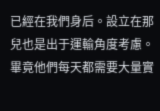已經在我們身后。設立在那兒也是出于運輸角度考慮。畢竟他們每天都需要大量實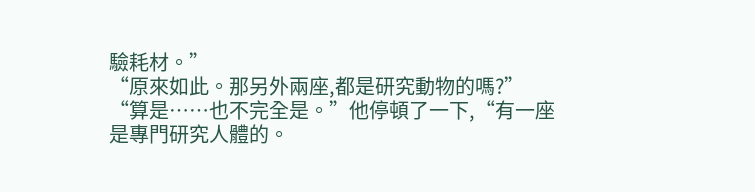驗耗材。”
“原來如此。那另外兩座,都是研究動物的嗎?”
“算是……也不完全是。”他停頓了一下,“有一座是專門研究人體的。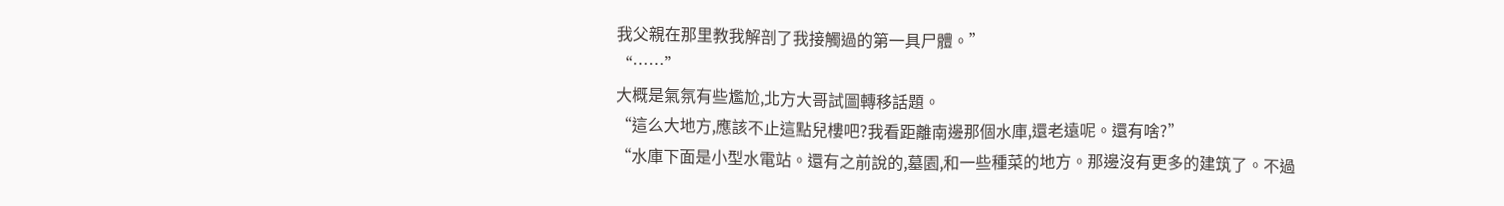我父親在那里教我解剖了我接觸過的第一具尸體。”
“……”
大概是氣氛有些尷尬,北方大哥試圖轉移話題。
“這么大地方,應該不止這點兒樓吧?我看距離南邊那個水庫,還老遠呢。還有啥?”
“水庫下面是小型水電站。還有之前說的,墓園,和一些種菜的地方。那邊沒有更多的建筑了。不過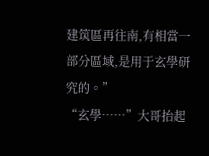建筑區再往南,有相當一部分區域,是用于玄學研究的。”
“玄學……”大哥抬起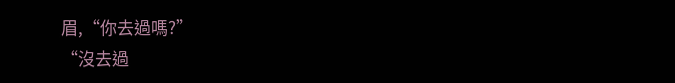眉,“你去過嗎?”
“沒去過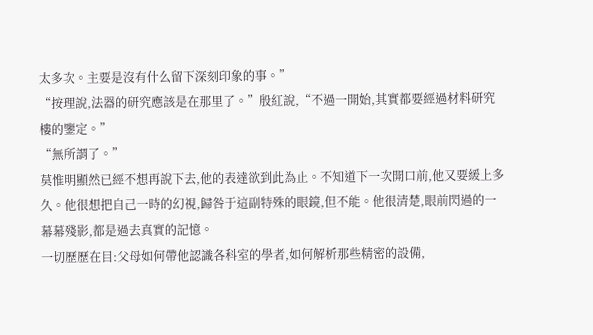太多次。主要是沒有什么留下深刻印象的事。”
“按理說,法器的研究應該是在那里了。”殷紅說,“不過一開始,其實都要經過材料研究樓的鑒定。”
“無所謂了。”
莫惟明顯然已經不想再說下去,他的表達欲到此為止。不知道下一次開口前,他又要緩上多久。他很想把自己一時的幻視,歸咎于這副特殊的眼鏡,但不能。他很清楚,眼前閃過的一幕幕殘影,都是過去真實的記憶。
一切歷歷在目:父母如何帶他認識各科室的學者,如何解析那些精密的設備,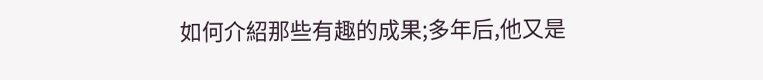如何介紹那些有趣的成果;多年后,他又是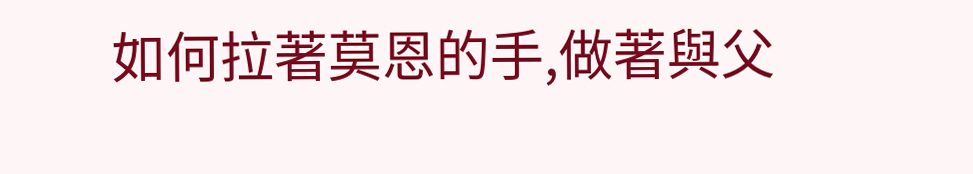如何拉著莫恩的手,做著與父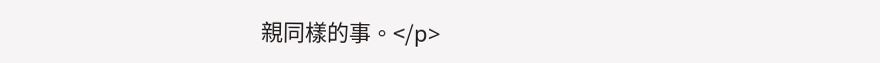親同樣的事。</p>